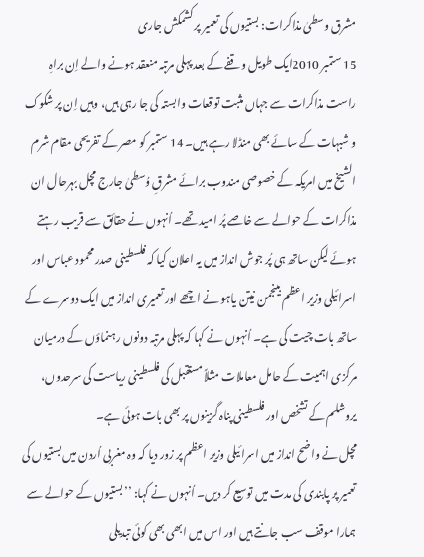مشرق وسطیٰ مذاکرات: بستیوں کی تعمیر پر کشمکش جاری
15 ستمبر 2010ایک طویل وقفے کے بعد پہلی مرتبہ منعقد ہونے والے اِن براہِ راست مذاکرات سے جہاں مثبت توقعات وابستہ کی جا رہی ہیں، وہیں اِن پر شکوک و شبہات کے سائے بھی منڈلا رہے ہیں۔ 14 ستمبر کو مصر کے تفریحی مقام شرم الشیخ میں امریکہ کے خصوصی مندوب برائے مشرقِ وُسطیٰ جارج مچل بہرحال ان مذاکرات کے حوالے سے خاصے پُر امید تھے۔ اُنہوں نے حقائق سے قریب رہتے ہوئے لیکن ساتھ ہی پُر جوش انداز میں یہ اعلان کیا کہ فلسطینی صدر محمود عباس اور اسرائیلی وزیر اعظم بینجمن نیتن یاہو نے اچھے اور تعمیری انداز میں ایک دوسرے کے ساتھ بات چیت کی ہے۔ اُنہوں نے کہا کہ پہلی مرتبہ دونوں رہنماؤں کے درمیان مرکزی اہمیت کے حامل معاملات مثلاً مستقبل کی فلسطینی ریاست کی سرحدوں، یروشلم کے تشخص اور فلسطینی پناہ گزینوں پر بھی بات ہوئی ہے۔
مچل نے واضح انداز میں اسرائیلی وزیر اعظم پر زور دیا کہ وہ مغربی اُردن میں بستیوں کی تعمیر پر پابندی کی مدت میں توسیع کر دیں۔ اُنہوں نے کہا: ’’بستیوں کے حوالے سے ہمارا موقف سب جانتے ہیں اور اس میں ابھی بھی کوئی تبدیلی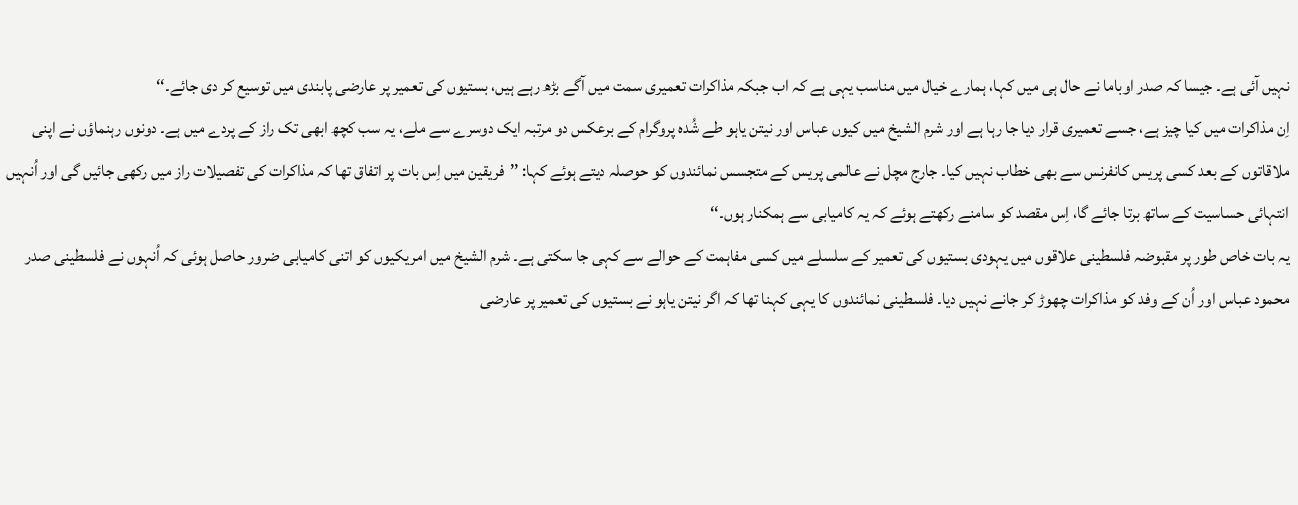نہیں آئی ہے۔ جیسا کہ صدر اوباما نے حال ہی میں کہا، ہمارے خیال میں مناسب یہی ہے کہ اب جبکہ مذاکرات تعمیری سمت میں آگے بڑھ رہے ہیں، بستیوں کی تعمیر پر عارضی پابندی میں توسیع کر دی جائے۔‘‘
اِن مذاکرات میں کیا چیز ہے، جسے تعمیری قرار دیا جا رہا ہے اور شرم الشیخ میں کیوں عباس اور نیتن یاہو طے شُدہ پروگرام کے برعکس دو مرتبہ ایک دوسرے سے ملے، یہ سب کچھ ابھی تک راز کے پردے میں ہے۔ دونوں رہنماؤں نے اپنی ملاقاتوں کے بعد کسی پریس کانفرنس سے بھی خطاب نہیں کیا۔ جارج مچل نے عالمی پریس کے متجسس نمائندوں کو حوصلہ دیتے ہوئے کہا: ’’فریقین میں اِس بات پر اتفاق تھا کہ مذاکرات کی تفصیلات راز میں رکھی جائیں گی اور اُنہیں انتہائی حساسیت کے ساتھ برتا جائے گا، اِس مقصد کو سامنے رکھتے ہوئے کہ یہ کامیابی سے ہمکنار ہوں۔‘‘
یہ بات خاص طور پر مقبوضہ فلسطینی علاقوں میں یہودی بستیوں کی تعمیر کے سلسلے میں کسی مفاہمت کے حوالے سے کہی جا سکتی ہے۔ شرم الشیخ میں امریکیوں کو اتنی کامیابی ضرور حاصل ہوئی کہ اُنہوں نے فلسطینی صدر محمود عباس اور اُن کے وفد کو مذاکرات چھوڑ کر جانے نہیں دیا۔ فلسطینی نمائندوں کا یہی کہنا تھا کہ اگر نیتن یاہو نے بستیوں کی تعمیر پر عارضی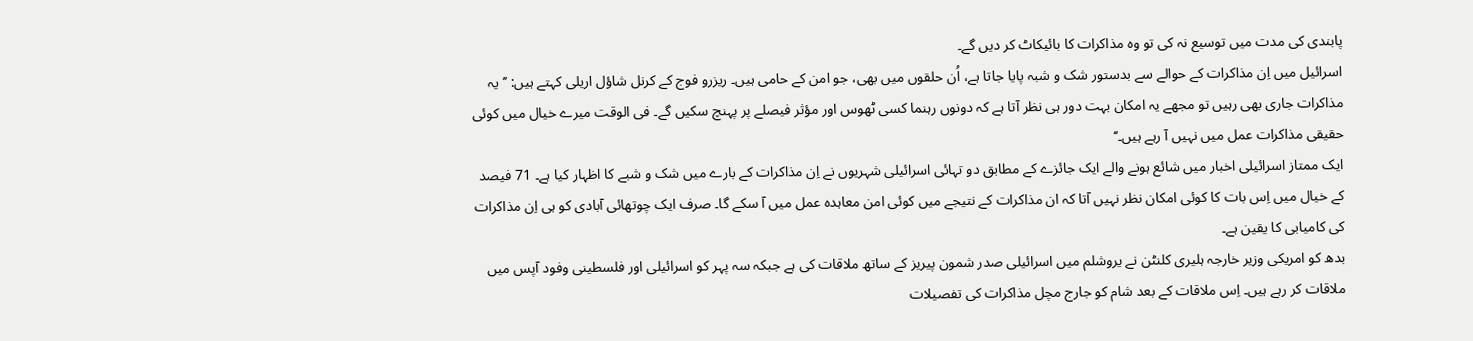پابندی کی مدت میں توسیع نہ کی تو وہ مذاکرات کا بائیکاٹ کر دیں گے۔
اسرائیل میں اِن مذاکرات کے حوالے سے بدستور شک و شبہ پایا جاتا ہے، اُن حلقوں میں بھی، جو امن کے حامی ہیں۔ ریزرو فوج کے کرنل شاؤل اریلی کہتے ہیں: ’’یہ مذاکرات جاری بھی رہیں تو مجھے یہ امکان بہت دور ہی نظر آتا ہے کہ دونوں رہنما کسی ٹھوس اور مؤثر فیصلے پر پہنچ سکیں گے۔ فی الوقت میرے خیال میں کوئی حقیقی مذاکرات عمل میں نہیں آ رہے ہیں۔‘‘
ایک ممتاز اسرائیلی اخبار میں شائع ہونے والے ایک جائزے کے مطابق دو تہائی اسرائیلی شہریوں نے اِن مذاکرات کے بارے میں شک و شبے کا اظہار کیا ہے۔ 71 فیصد کے خیال میں اِس بات کا کوئی امکان نظر نہیں آتا کہ ان مذاکرات کے نتیجے میں کوئی امن معاہدہ عمل میں آ سکے گا۔ صرف ایک چوتھائی آبادی کو ہی اِن مذاکرات کی کامیابی کا یقین ہے۔
بدھ کو امریکی وزیر خارجہ ہلیری کلنٹن نے یروشلم میں اسرائیلی صدر شمون پیریز کے ساتھ ملاقات کی ہے جبکہ سہ پہر کو اسرائیلی اور فلسطینی وفود آپس میں ملاقات کر رہے ہیں۔ اِس ملاقات کے بعد شام کو جارج مچل مذاکرات کی تفصیلات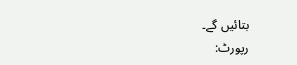بتائیں گے۔
رپورٹ: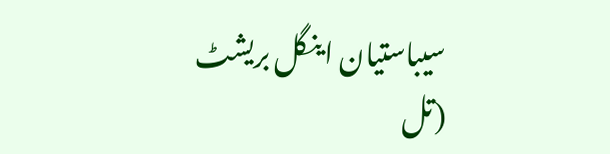سیباستیان اینگل بریشٹ (تل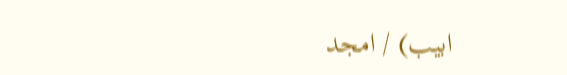ابیب) / امجد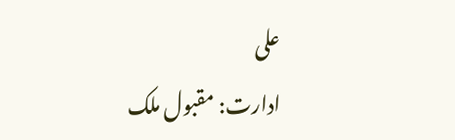علی
ادارت: مقبول ملک